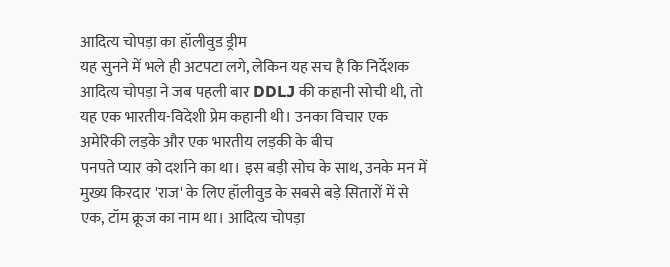आदित्य चोपड़ा का हॉलीवुड ड्रीम
यह सुनने में भले ही अटपटा लगे, लेकिन यह सच है कि निर्देशक आदित्य चोपड़ा ने जब पहली बार DDLJ की कहानी सोची थी, तो यह एक भारतीय-विदेशी प्रेम कहानी थी। उनका विचार एक अमेरिकी लड़के और एक भारतीय लड़की के बीच
पनपते प्यार को दर्शाने का था। इस बड़ी सोच के साथ, उनके मन में मुख्य किरदार 'राज' के लिए हॉलीवुड के सबसे बड़े सितारों में से एक, टॉम क्रूज का नाम था। आदित्य चोपड़ा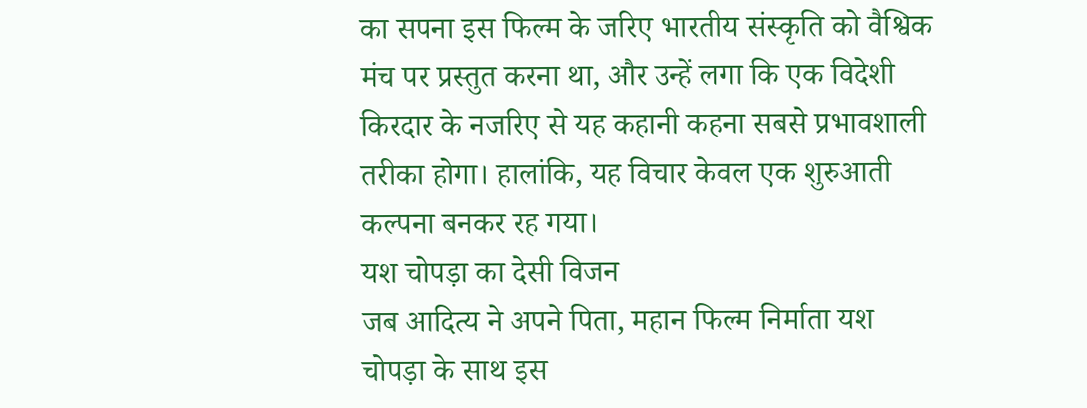का सपना इस फिल्म के जरिए भारतीय संस्कृति को वैश्विक मंच पर प्रस्तुत करना था, और उन्हें लगा कि एक विदेशी किरदार के नजरिए से यह कहानी कहना सबसे प्रभावशाली तरीका होगा। हालांकि, यह विचार केवल एक शुरुआती कल्पना बनकर रह गया।
यश चोपड़ा का देसी विजन
जब आदित्य ने अपने पिता, महान फिल्म निर्माता यश चोपड़ा के साथ इस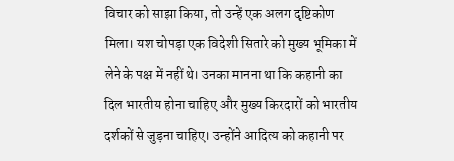विचार को साझा किया, तो उन्हें एक अलग दृष्टिकोण मिला। यश चोपड़ा एक विदेशी सितारे को मुख्य भूमिका में लेने के पक्ष में नहीं थे। उनका मानना था कि कहानी का दिल भारतीय होना चाहिए और मुख्य किरदारों को भारतीय दर्शकों से जुड़ना चाहिए। उन्होंने आदित्य को कहानी पर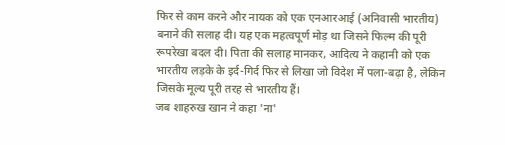फिर से काम करने और नायक को एक एनआरआई (अनिवासी भारतीय) बनाने की सलाह दी। यह एक महत्वपूर्ण मोड़ था जिसने फिल्म की पूरी रूपरेखा बदल दी। पिता की सलाह मानकर, आदित्य ने कहानी को एक भारतीय लड़के के इर्द-गिर्द फिर से लिखा जो विदेश में पला-बढ़ा है, लेकिन जिसके मूल्य पूरी तरह से भारतीय हैं।
जब शाहरुख खान ने कहा 'ना'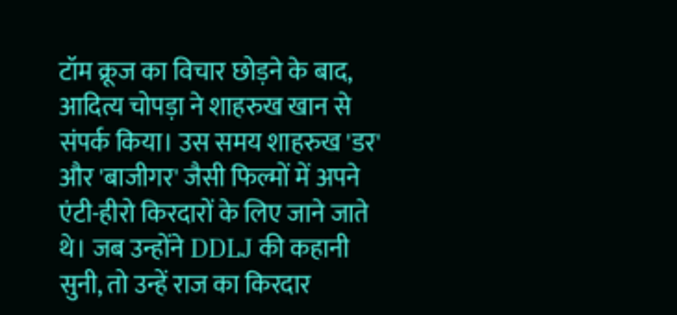टॉम क्रूज का विचार छोड़ने के बाद, आदित्य चोपड़ा ने शाहरुख खान से संपर्क किया। उस समय शाहरुख 'डर' और 'बाजीगर' जैसी फिल्मों में अपने एंटी-हीरो किरदारों के लिए जाने जाते थे। जब उन्होंने DDLJ की कहानी सुनी, तो उन्हें राज का किरदार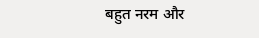बहुत नरम और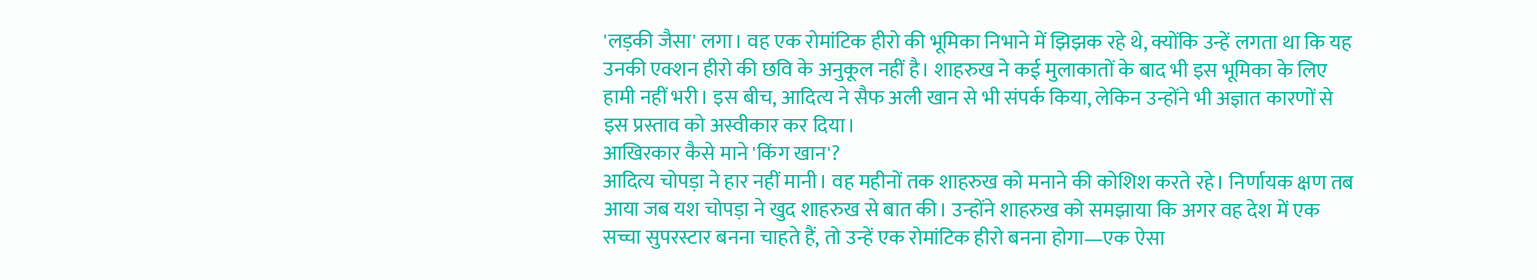'लड़की जैसा' लगा। वह एक रोमांटिक हीरो की भूमिका निभाने में झिझक रहे थे, क्योंकि उन्हें लगता था कि यह उनकी एक्शन हीरो की छवि के अनुकूल नहीं है। शाहरुख ने कई मुलाकातों के बाद भी इस भूमिका के लिए हामी नहीं भरी। इस बीच, आदित्य ने सैफ अली खान से भी संपर्क किया, लेकिन उन्होंने भी अज्ञात कारणों से इस प्रस्ताव को अस्वीकार कर दिया।
आखिरकार कैसे माने 'किंग खान'?
आदित्य चोपड़ा ने हार नहीं मानी। वह महीनों तक शाहरुख को मनाने की कोशिश करते रहे। निर्णायक क्षण तब आया जब यश चोपड़ा ने खुद शाहरुख से बात की। उन्होंने शाहरुख को समझाया कि अगर वह देश में एक सच्चा सुपरस्टार बनना चाहते हैं, तो उन्हें एक रोमांटिक हीरो बनना होगा—एक ऐसा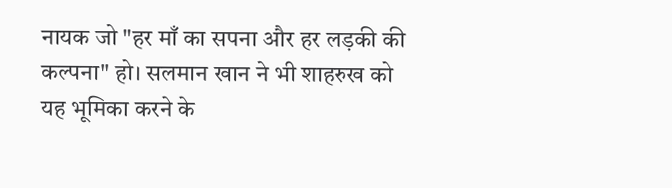नायक जो "हर माँ का सपना और हर लड़की की कल्पना" हो। सलमान खान ने भी शाहरुख को यह भूमिका करने के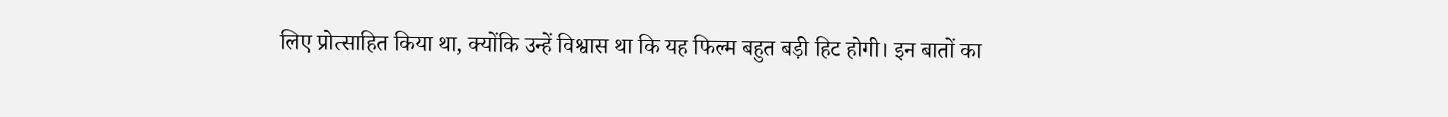लिए प्रोत्साहित किया था, क्योंकि उन्हें विश्वास था कि यह फिल्म बहुत बड़ी हिट होगी। इन बातों का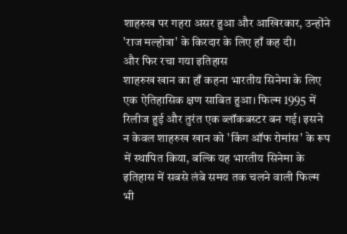शाहरुख पर गहरा असर हुआ और आखिरकार, उन्होंने 'राज मल्होत्रा' के किरदार के लिए हाँ कह दी।
और फिर रचा गया इतिहास
शाहरुख खान का हाँ कहना भारतीय सिनेमा के लिए एक ऐतिहासिक क्षण साबित हुआ। फिल्म 1995 में रिलीज हुई और तुरंत एक ब्लॉकबस्टर बन गई। इसने न केवल शाहरुख खान को 'किंग ऑफ रोमांस' के रूप में स्थापित किया, बल्कि यह भारतीय सिनेमा के इतिहास में सबसे लंबे समय तक चलने वाली फिल्म भी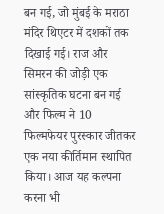बन गई, जो मुंबई के मराठा मंदिर थिएटर में दशकों तक दिखाई गई। राज और सिमरन की जोड़ी एक सांस्कृतिक घटना बन गई और फिल्म ने 10 फिल्मफेयर पुरस्कार जीतकर एक नया कीर्तिमान स्थापित किया। आज यह कल्पना करना भी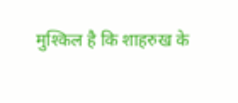मुश्किल है कि शाहरुख के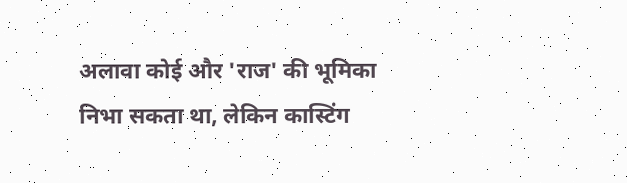अलावा कोई और 'राज' की भूमिका निभा सकता था, लेकिन कास्टिंग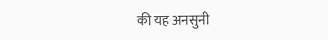की यह अनसुनी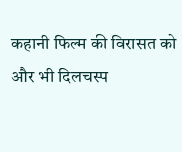कहानी फिल्म की विरासत को और भी दिलचस्प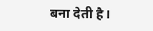बना देती है।